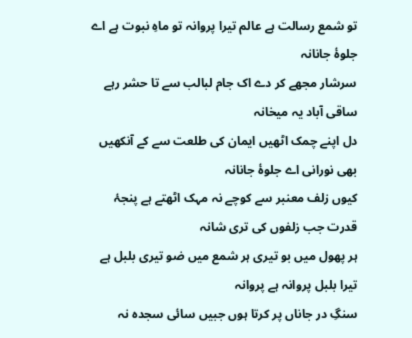تو شمع رسالت ہے عالم تیرا پروانہ تو ماہِ نبوت ہے اے جلوۂ جانانہ
سرشار مجھے کر دے اک جام لبالب سے تا حشر رہے ساقی آباد یہ میخانہ
دل اپنے چمک اٹھیں ایمان کی طلعت سے کے آنکھیں بھی نورانی اے جلوۂ جانانہ
کیوں زلف معنبر سے کوچے نہ مہک اٹھتے ہے پنجۂ قدرت جب زلفوں کی تری شانہ
ہر پھول میں بو تیری ہر شمع میں ضو تیری بلبل ہے تیرا بلبل پروانہ ہے پروانہ
سنگِ در جاناں پر کرتا ہوں جبیں سائی سجدہ نہ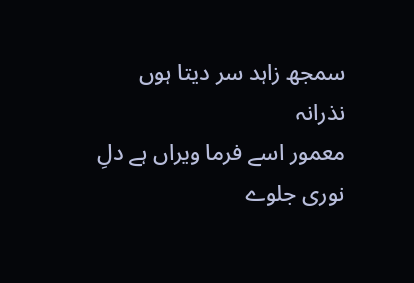سمجھ زاہد سر دیتا ہوں نذرانہ
معمور اسے فرما ویراں ہے دلِ نوری جلوے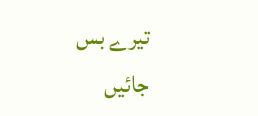تیرے بس جائیں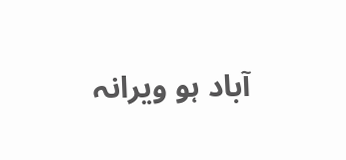آباد ہو ویرانہ